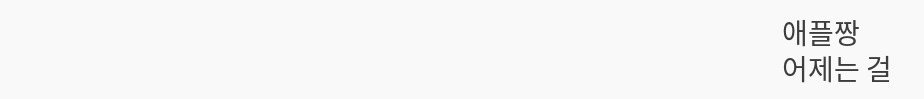애플짱
어제는 걸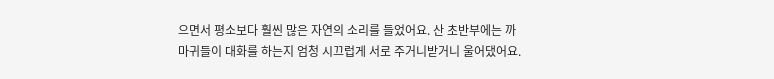으면서 평소보다 훨씬 많은 자연의 소리를 들었어요. 산 초반부에는 까마귀들이 대화를 하는지 엄청 시끄럽게 서로 주거니받거니 울어댔어요.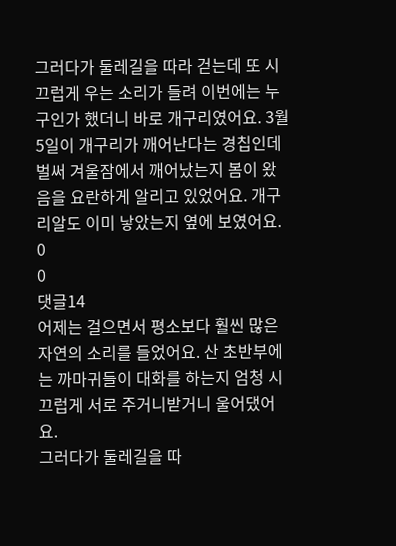그러다가 둘레길을 따라 걷는데 또 시끄럽게 우는 소리가 들려 이번에는 누구인가 했더니 바로 개구리였어요. 3월 5일이 개구리가 깨어난다는 경칩인데 벌써 겨울잠에서 깨어났는지 봄이 왔음을 요란하게 알리고 있었어요. 개구리알도 이미 낳았는지 옆에 보였어요.
0
0
댓글14
어제는 걸으면서 평소보다 훨씬 많은 자연의 소리를 들었어요. 산 초반부에는 까마귀들이 대화를 하는지 엄청 시끄럽게 서로 주거니받거니 울어댔어요.
그러다가 둘레길을 따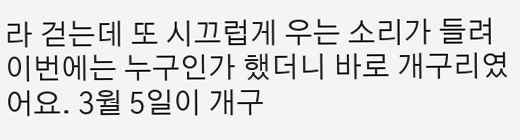라 걷는데 또 시끄럽게 우는 소리가 들려 이번에는 누구인가 했더니 바로 개구리였어요. 3월 5일이 개구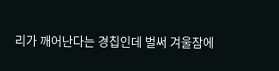리가 깨어난다는 경칩인데 벌써 겨울잠에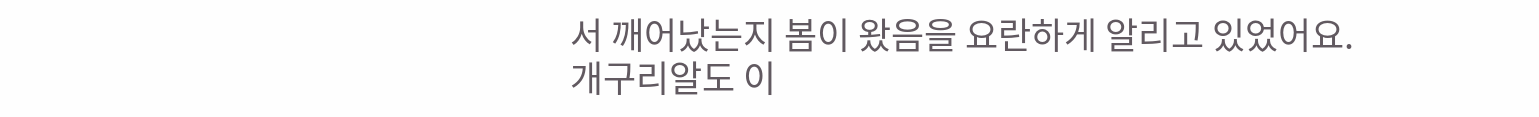서 깨어났는지 봄이 왔음을 요란하게 알리고 있었어요. 개구리알도 이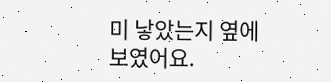미 낳았는지 옆에 보였어요.